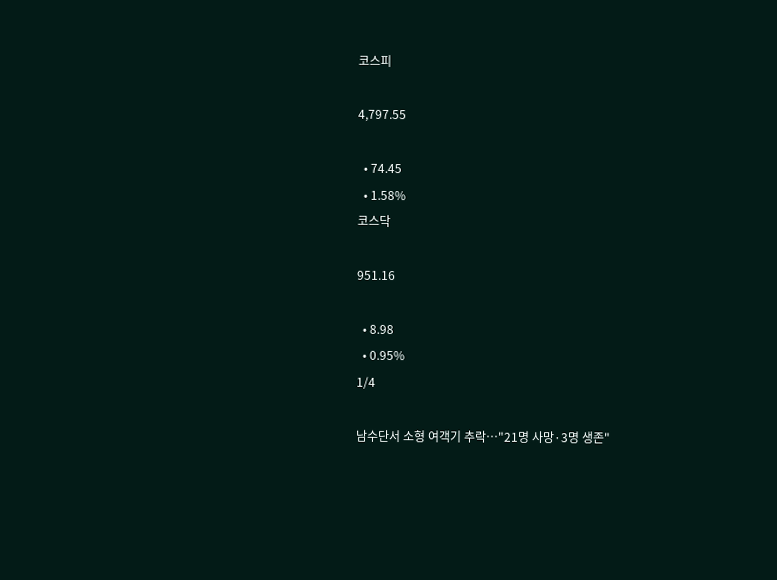코스피

4,797.55

  • 74.45
  • 1.58%
코스닥

951.16

  • 8.98
  • 0.95%
1/4

남수단서 소형 여객기 추락…"21명 사망·3명 생존"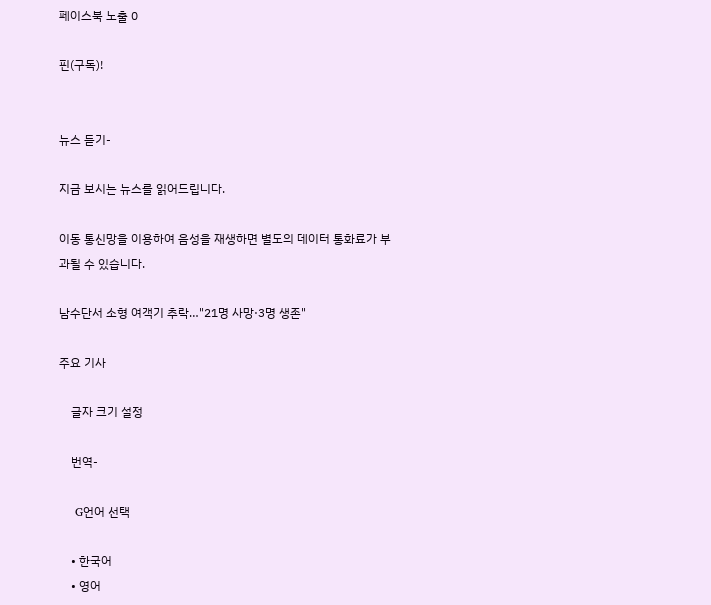페이스북 노출 0

핀(구독)!


뉴스 듣기-

지금 보시는 뉴스를 읽어드립니다.

이동 통신망을 이용하여 음성을 재생하면 별도의 데이터 통화료가 부과될 수 있습니다.

남수단서 소형 여객기 추락…"21명 사망·3명 생존"

주요 기사

    글자 크기 설정

    번역-

    G언어 선택

    • 한국어
    • 영어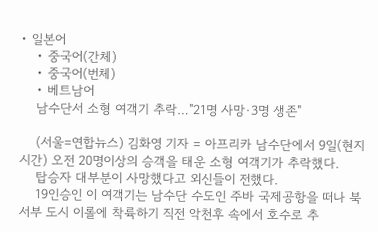• 일본어
    • 중국어(간체)
    • 중국어(번체)
    • 베트남어
    남수단서 소형 여객기 추락…"21명 사망·3명 생존"

    (서울=연합뉴스) 김화영 기자 = 아프리카 남수단에서 9일(현지시간) 오전 20명이상의 승객을 태운 소형 여객기가 추락했다.
    탑승자 대부분이 사망했다고 외신들이 전했다.
    19인승인 이 여객기는 남수단 수도인 주바 국제공항을 떠나 북서부 도시 이롤에 착륙하기 직전 악천후 속에서 호수로 추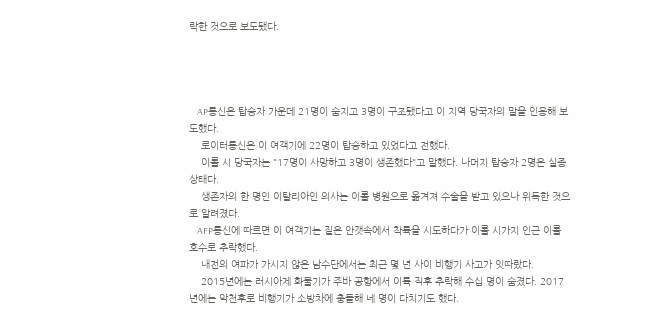락한 것으로 보도됐다.




    AP통신은 탑승자 가운데 21명이 숨지고 3명이 구조됐다고 이 지역 당국자의 말을 인용해 보도했다.
    로이터통신은 이 여객기에 22명이 탑승하고 있었다고 전했다.
    이롤 시 당국자는 "17명이 사망하고 3명이 생존했다"고 말했다. 나머지 탑승자 2명은 실종 상태다.
    생존자의 한 명인 이탈리아인 의사는 이롤 병원으로 옮겨져 수술을 받고 있으나 위독한 것으로 알려졌다.
    AFP통신에 따르면 이 여객기는 짙은 안갯속에서 착륙을 시도하다가 이롤 시가지 인근 이롤 호수로 추락했다.
    내전의 여파가 가시지 않은 남수단에서는 최근 몇 년 사이 비행기 사고가 잇따랐다.
    2015년에는 러시아제 화물기가 주바 공항에서 이륙 직후 추락해 수십 명이 숨졌다. 2017년에는 악천후로 비행기가 소방차에 충돌해 네 명이 다치기도 했다.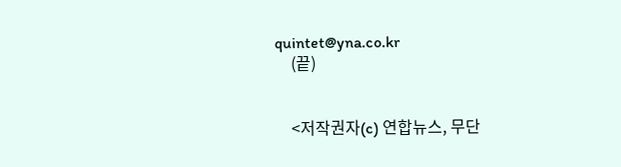quintet@yna.co.kr
    (끝)


    <저작권자(c) 연합뉴스, 무단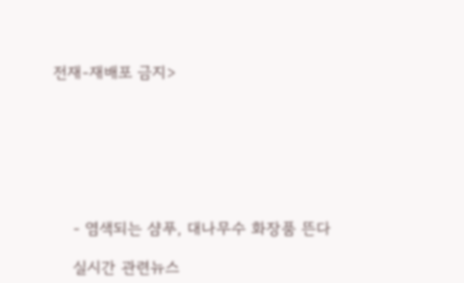전재-재배포 금지>







    - 염색되는 샴푸, 대나무수 화장품 뜬다

    실시간 관련뉴스